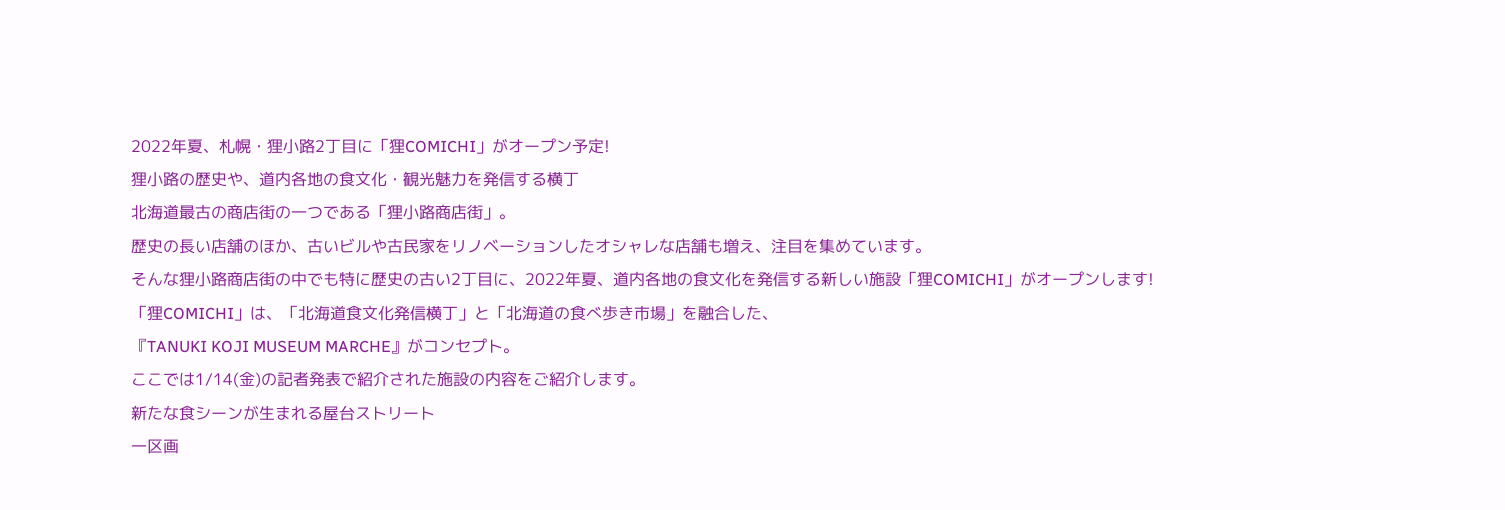2022年夏、札幌・狸小路2丁目に「狸COMICHI」がオープン予定!
狸小路の歴史や、道内各地の食文化・観光魅力を発信する横丁
北海道最古の商店街の一つである「狸小路商店街」。
歴史の長い店舗のほか、古いビルや古民家をリノベーションしたオシャレな店舗も増え、注目を集めています。
そんな狸小路商店街の中でも特に歴史の古い2丁目に、2022年夏、道内各地の食文化を発信する新しい施設「狸COMICHI」がオープンします!
「狸COMICHI」は、「北海道食文化発信横丁」と「北海道の食べ歩き市場」を融合した、
『TANUKI KOJI MUSEUM MARCHE』がコンセプト。
ここでは1/14(金)の記者発表で紹介された施設の内容をご紹介します。
新たな食シーンが生まれる屋台ストリート
一区画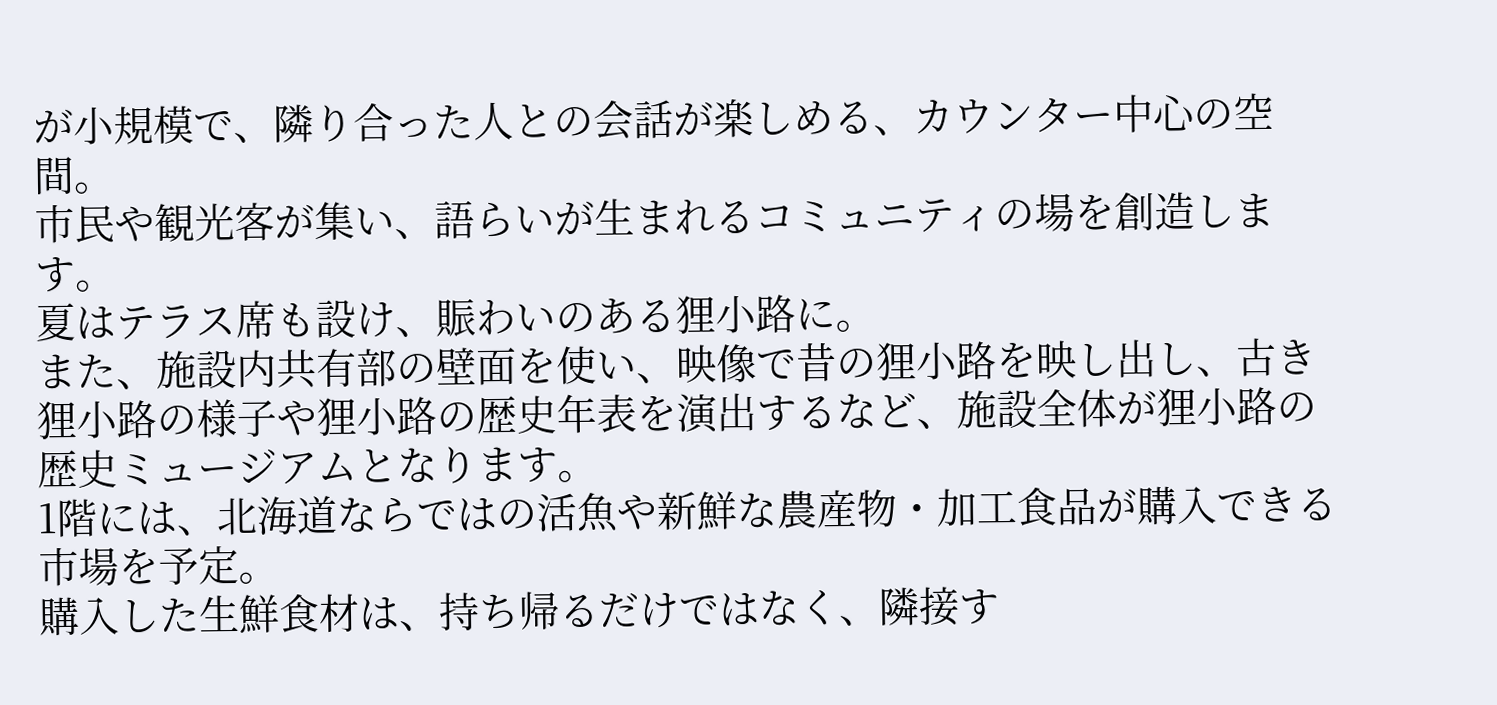が小規模で、隣り合った人との会話が楽しめる、カウンター中心の空間。
市民や観光客が集い、語らいが生まれるコミュニティの場を創造します。
夏はテラス席も設け、賑わいのある狸小路に。
また、施設内共有部の壁面を使い、映像で昔の狸小路を映し出し、古き狸小路の様子や狸小路の歴史年表を演出するなど、施設全体が狸小路の歴史ミュージアムとなります。
1階には、北海道ならではの活魚や新鮮な農産物・加工食品が購入できる市場を予定。
購入した生鮮食材は、持ち帰るだけではなく、隣接す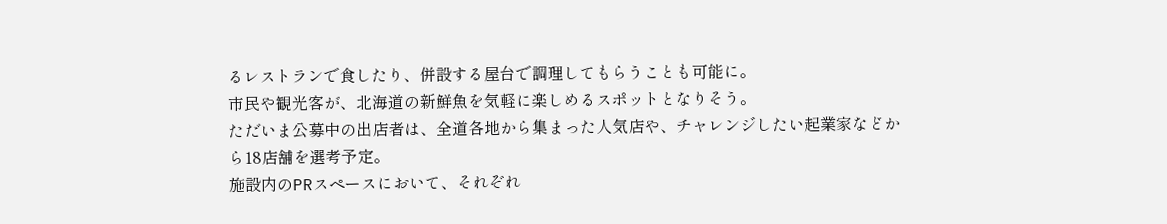るレストランで食したり、併設する屋台で調理してもらうことも可能に。
市民や観光客が、北海道の新鮮魚を気軽に楽しめるスポットとなりそう。
ただいま公募中の出店者は、全道各地から集まった人気店や、チャレンジしたい起業家などから18店舗を選考予定。
施設内のPRスペースにおいて、それぞれ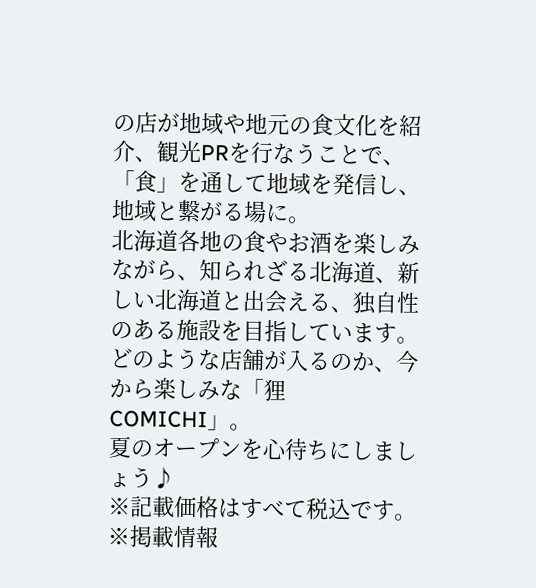の店が地域や地元の食文化を紹介、観光PRを行なうことで、「食」を通して地域を発信し、地域と繋がる場に。
北海道各地の食やお酒を楽しみながら、知られざる北海道、新しい北海道と出会える、独自性のある施設を目指しています。
どのような店舗が入るのか、今から楽しみな「狸COMICHI」。
夏のオープンを心待ちにしましょう♪
※記載価格はすべて税込です。
※掲載情報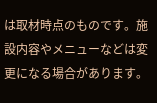は取材時点のものです。施設内容やメニューなどは変更になる場合があります。